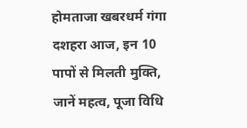होमताजा खबरधर्म गंगा दशहरा आज, इन 10 पापों से मिलती मुक्ति, जानें महत्व, पूजा विधि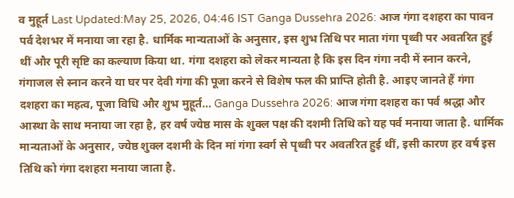व मुहूर्त Last Updated:May 25, 2026, 04:46 IST Ganga Dussehra 2026: आज गंगा दशहरा का पावन पर्व देशभर में मनाया जा रहा है. धार्मिक मान्यताओं के अनुसार, इस शुभ तिथि पर माता गंगा पृथ्वी पर अवतरित हुई थीं और पूरी सृष्टि का कल्याण किया था. गंगा दशहरा को लेकर मान्यता है कि इस दिन गंगा नदी में स्नान करने, गंगाजल से स्नान करने या घर पर देवी गंगा की पूजा करने से विशेष फल की प्राप्ति होती है. आइए जानते हैं गंगा दशहरा का महत्व, पूजा विधि और शुभ मुहूर्त… Ganga Dussehra 2026: आज गंगा दशहरा का पर्व श्रद्धा और आस्था के साथ मनाया जा रहा है, हर वर्ष ज्येष्ठ मास के शुक्ल पक्ष की दशमी तिथि को यह पर्व मनाया जाता है. धार्मिक मान्यताओं के अनुसार, ज्येष्ठ शुक्ल दशमी के दिन मां गंगा स्वर्ग से पृथ्वी पर अवतरित हुई थीं, इसी कारण हर वर्ष इस तिथि को गंगा दशहरा मनाया जाता है.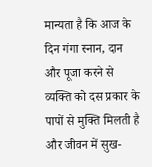मान्यता है कि आज के दिन गंगा स्नान, दान और पूजा करने से व्यक्ति को दस प्रकार के पापों से मुक्ति मिलती है और जीवन में सुख-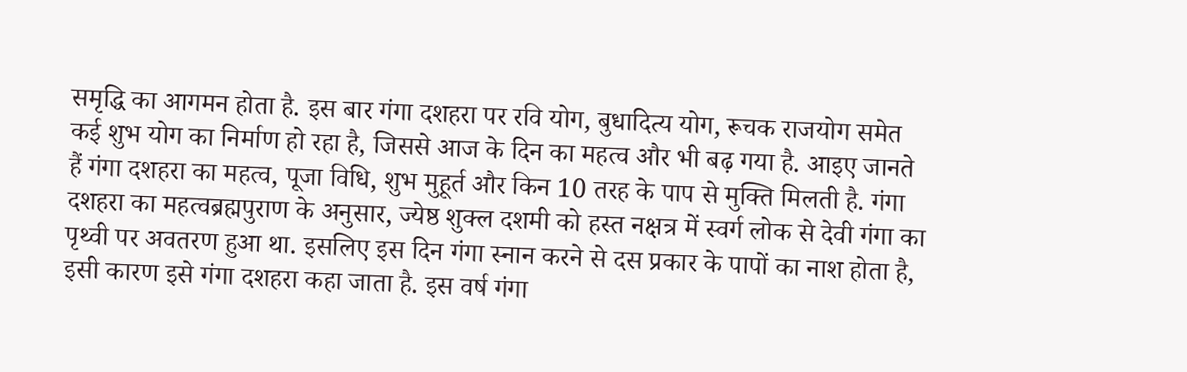समृद्धि का आगमन होता है. इस बार गंगा दशहरा पर रवि योग, बुधादित्य योग, रूचक राजयोग समेत कई शुभ योग का निर्माण हो रहा है, जिससे आज के दिन का महत्व और भी बढ़ गया है. आइए जानते हैं गंगा दशहरा का महत्व, पूजा विधि, शुभ मुहूर्त और किन 10 तरह के पाप से मुक्ति मिलती है. गंगा दशहरा का महत्वब्रह्मपुराण के अनुसार, ज्येष्ठ शुक्ल दशमी को हस्त नक्षत्र में स्वर्ग लोक से देवी गंगा का पृथ्वी पर अवतरण हुआ था. इसलिए इस दिन गंगा स्नान करने से दस प्रकार के पापों का नाश होता है, इसी कारण इसे गंगा दशहरा कहा जाता है. इस वर्ष गंगा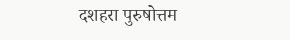दशहरा पुरुषोत्तम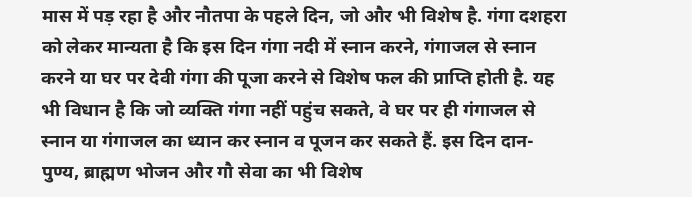मास में पड़ रहा है और नौतपा के पहले दिन, जो और भी विशेष है. गंगा दशहरा को लेकर मान्यता है कि इस दिन गंगा नदी में स्नान करने, गंगाजल से स्नान करने या घर पर देवी गंगा की पूजा करने से विशेष फल की प्राप्ति होती है. यह भी विधान है कि जो व्यक्ति गंगा नहीं पहुंच सकते, वे घर पर ही गंगाजल से स्नान या गंगाजल का ध्यान कर स्नान व पूजन कर सकते हैं. इस दिन दान-पुण्य, ब्राह्मण भोजन और गौ सेवा का भी विशेष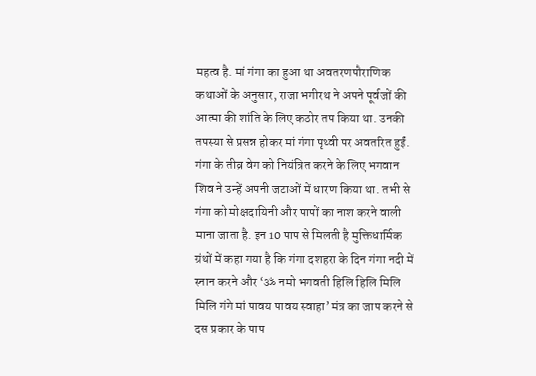महत्व है. मां गंगा का हुआ था अवतरणपौराणिक कथाओं के अनुसार, राजा भगीरथ ने अपने पूर्वजों की आत्मा की शांति के लिए कठोर तप किया था. उनकी तपस्या से प्रसन्न होकर मां गंगा पृथ्वी पर अवतरित हुईं. गंगा के तीव्र वेग को नियंत्रित करने के लिए भगवान शिव ने उन्हें अपनी जटाओं में धारण किया था. तभी से गंगा को मोक्षदायिनी और पापों का नाश करने वाली माना जाता है. इन 10 पाप से मिलती है मुक्तिधार्मिक ग्रंथों में कहा गया है कि गंगा दशहरा के दिन गंगा नदी में स्नान करने और ‘ॐ नमो भगवती हिलि हिलि मिलि मिलि गंगे मां पावय पावय स्वाहा’ मंत्र का जाप करने से दस प्रकार के पाप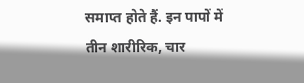समाप्त होते हैं. इन पापों में तीन शारीरिक, चार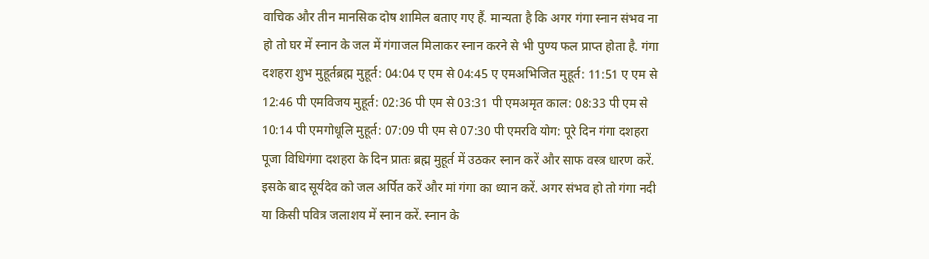वाचिक और तीन मानसिक दोष शामिल बताए गए हैं. मान्यता है कि अगर गंगा स्नान संभव ना हो तो घर में स्नान के जल में गंगाजल मिलाकर स्नान करने से भी पुण्य फल प्राप्त होता है. गंगा दशहरा शुभ मुहूर्तब्रह्म मुहूर्त: 04:04 ए एम से 04:45 ए एमअभिजित मुहूर्त: 11:51 ए एम से 12:46 पी एमविजय मुहूर्त: 02:36 पी एम से 03:31 पी एमअमृत काल: 08:33 पी एम से 10:14 पी एमगोधूलि मुहूर्त: 07:09 पी एम से 07:30 पी एमरवि योग: पूरे दिन गंगा दशहरा पूजा विधिगंगा दशहरा के दिन प्रातः ब्रह्म मुहूर्त में उठकर स्नान करें और साफ वस्त्र धारण करें. इसके बाद सूर्यदेव को जल अर्पित करें और मां गंगा का ध्यान करें. अगर संभव हो तो गंगा नदी या किसी पवित्र जलाशय में स्नान करें. स्नान के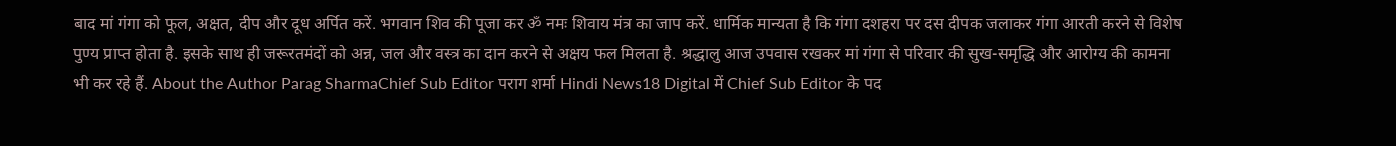बाद मां गंगा को फूल, अक्षत, दीप और दूध अर्पित करें. भगवान शिव की पूजा कर ॐ नमः शिवाय मंत्र का जाप करें. धार्मिक मान्यता है कि गंगा दशहरा पर दस दीपक जलाकर गंगा आरती करने से विशेष पुण्य प्राप्त होता है. इसके साथ ही जरूरतमंदों को अन्न, जल और वस्त्र का दान करने से अक्षय फल मिलता है. श्रद्धालु आज उपवास रखकर मां गंगा से परिवार की सुख-समृद्धि और आरोग्य की कामना भी कर रहे हैं. About the Author Parag SharmaChief Sub Editor पराग शर्मा Hindi News18 Digital में Chief Sub Editor के पद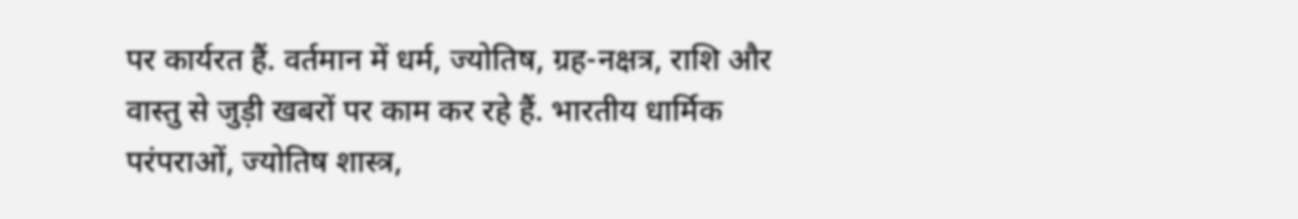पर कार्यरत हैं. वर्तमान में धर्म, ज्योतिष, ग्रह-नक्षत्र, राशि और वास्तु से जुड़ी खबरों पर काम कर रहे हैं. भारतीय धार्मिक परंपराओं, ज्योतिष शास्त्र,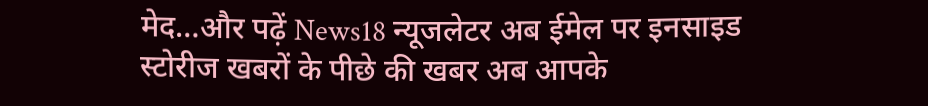मेद…और पढ़ें News18 न्यूजलेटर अब ईमेल पर इनसाइड स्टोरीज खबरों के पीछे की खबर अब आपके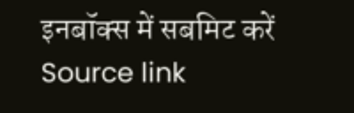इनबॉक्स में सबमिट करें Source link